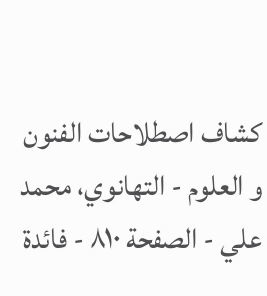كشاف اصطلاحات الفنون و العلوم - التهانوي، محمد علي - الصفحة ٨١٠ - فائدة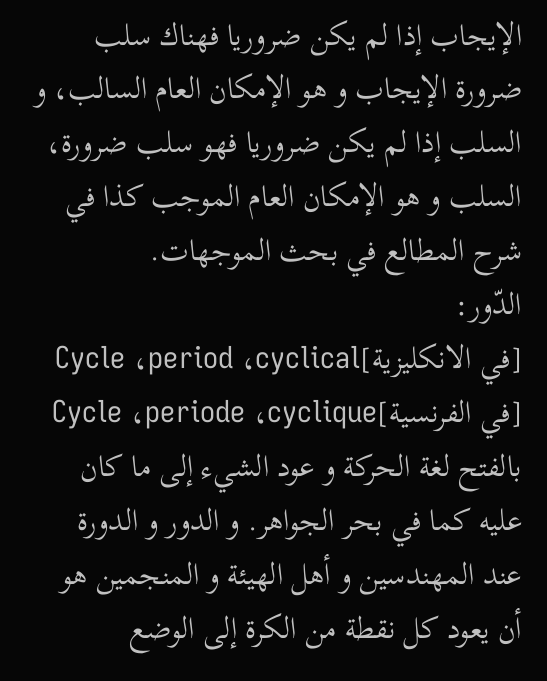الإيجاب إذا لم يكن ضروريا فهناك سلب ضرورة الإيجاب و هو الإمكان العام السالب، و السلب إذا لم يكن ضروريا فهو سلب ضرورة، السلب و هو الإمكان العام الموجب كذا في شرح المطالع في بحث الموجهات.
الدّور:
[في الانكليزية]Cycle ،period ،cyclical
[في الفرنسية]Cycle ،periode ،cyclique
بالفتح لغة الحركة و عود الشيء إلى ما كان عليه كما في بحر الجواهر. و الدور و الدورة عند المهندسين و أهل الهيئة و المنجمين هو أن يعود كل نقطة من الكرة إلى الوضع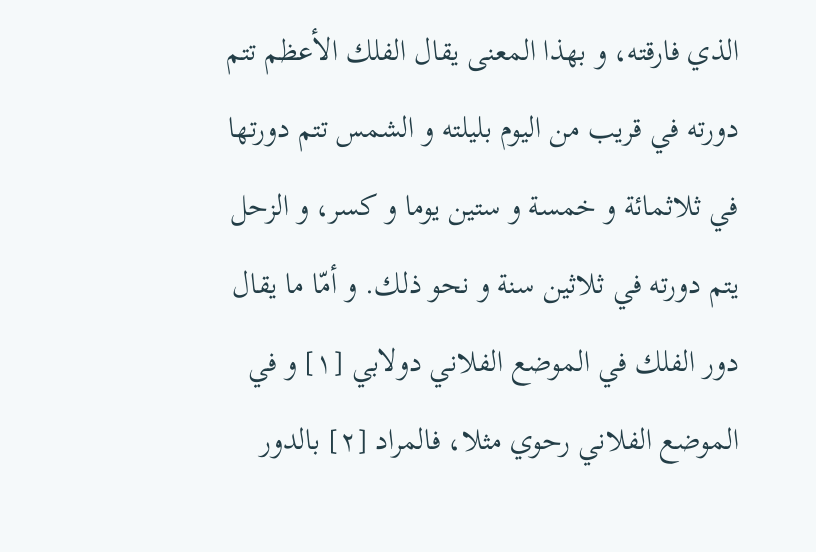الذي فارقته، و بهذا المعنى يقال الفلك الأعظم تتم دورته في قريب من اليوم بليلته و الشمس تتم دورتها في ثلاثمائة و خمسة و ستين يوما و كسر، و الزحل يتم دورته في ثلاثين سنة و نحو ذلك. و أمّا ما يقال دور الفلك في الموضع الفلاني دولابي [١] و في الموضع الفلاني رحوي مثلا، فالمراد [٢] بالدور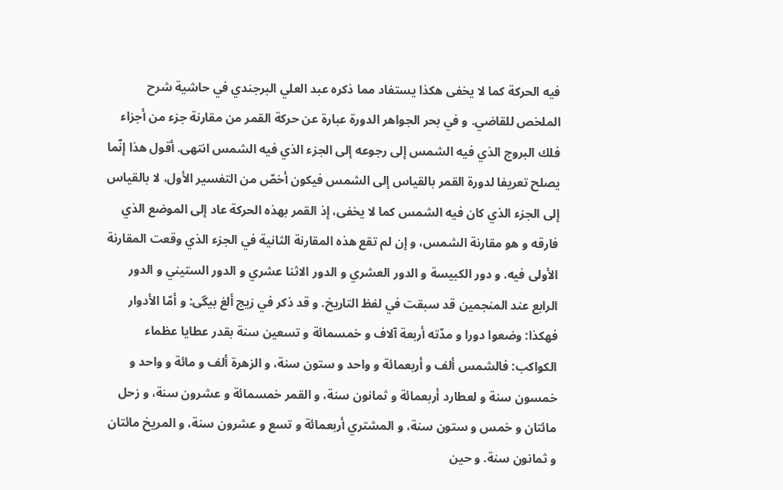فيه الحركة كما لا يخفى هكذا يستفاد مما ذكره عبد العلي البرجندي في حاشية شرح الملخص للقاضي. و في بحر الجواهر الدورة عبارة عن حركة القمر من مقارنة جزء من أجزاء فلك البروج الذي فيه الشمس إلى رجوعه إلى الجزء الذي فيه الشمس انتهى. أقول هذا إنّما يصلح تعريفا لدورة القمر بالقياس إلى الشمس فيكون أخصّ من التفسير الأول، لا بالقياس إلى الجزء الذي كان فيه الشمس كما لا يخفى، إذ القمر بهذه الحركة عاد إلى الموضع الذي فارقه و هو مقارنة الشمس، و إن لم تقع هذه المقارنة الثانية في الجزء الذي وقعت المقارنة الأولى فيه. و دور الكبيسة و الدور العشري و الدور الاثنا عشري و الدور الستيني و الدور الرابع عند المنجمين قد سبقت في لفظ التاريخ. و قد ذكر في زيج ألغ بيگى: و أمّا الأدوار فهكذا: وضعوا دورا و مدّته أربعة آلاف و خمسمائة و تسعين سنة بقدر عطايا عظماء الكواكب: فالشمس ألف و أربعمائة و واحد و ستون سنة، و الزهرة ألف و مائة و واحد و خمسون سنة و لعطارد أربعمائة و ثمانون سنة، و القمر خمسمائة و عشرون سنة، و زحل مائتان و خمس و ستون سنة، و المشتري أربعمائة و تسع و عشرون سنة، و المريخ مائتان و ثمانون سنة. و حين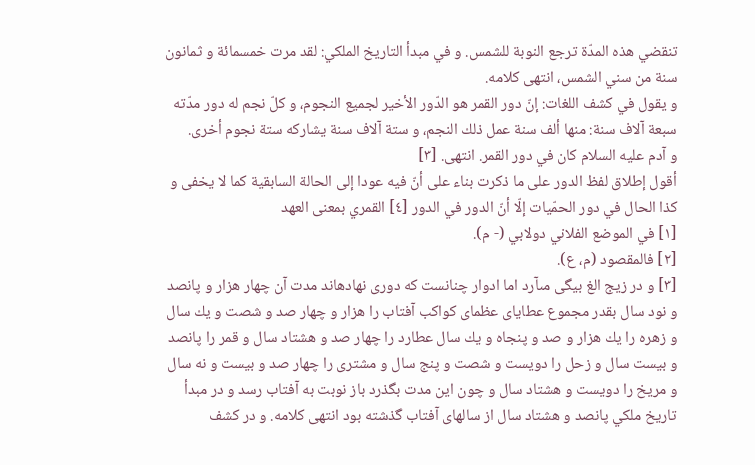تنقضي هذه المدّة ترجع النوبة للشمس. و في مبدأ التاريخ الملكي: لقد مرت خمسمائة و ثمانون سنة من سني الشمس، انتهى كلامه.
و يقول في كشف اللغات: إنّ دور القمر هو الدّور الأخير لجميع النجوم، و كلّ نجم له دور مدّته سبعة آلاف سنة: منها ألف سنة عمل ذلك النجم، و ستة آلاف سنة يشاركه ستة نجوم أخرى.
و آدم عليه السلام كان في دور القمر. انتهى. [٣]
أقول إطلاق لفظ الدور على ما ذكرت بناء على أنّ فيه عودا إلى الحالة السابقية كما لا يخفى و كذا الحال في دور الحمّيات إلّا أنّ الدور في الدور [٤] القمري بمعنى العهد
[١] في الموضع الفلاني دولابي (- م).
[٢] فالمقصود (م، ع).
[٣] و در زيج الغ بيگى مىآرد اما ادوار چنانست كه دورى نهادهاند مدت آن چهار هزار و پانصد و نود سال بقدر مجموع عطاياى عظماى كواكب آفتاب را هزار و چهار صد و شصت و يك سال و زهره را يك هزار و صد و پنجاه و يك سال عطارد را چهار صد و هشتاد سال و قمر را پانصد و بيست سال و زحل را دويست و شصت و پنج سال و مشترى را چهار صد و بيست و نه سال و مريخ را دويست و هشتاد سال و چون اين مدت بگذرد باز نوبت به آفتاب رسد و در مبدأ تاريخ ملكي پانصد و هشتاد سال از سالهاى آفتاب گذشته بود انتهى كلامه. و در كشف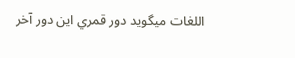اللغات ميگويد دور قمري اين دور آخر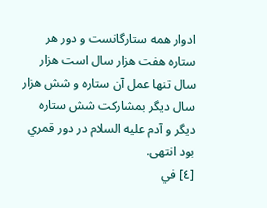ادوار همه ستارگانست و دور هر ستاره هفت هزار سال است هزار سال تنها عمل آن ستاره و شش هزار سال ديگر بمشاركت شش ستاره ديگر و آدم عليه السلام در دور قمري بود انتهى.
[٤] في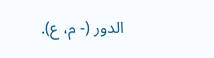الدور (- م، ع).